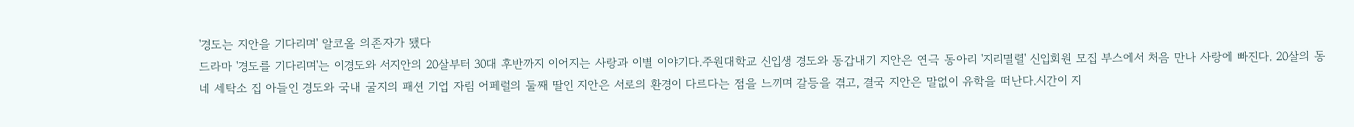'경도는 지안을 기다리며' 알코올 의존자가 됐다
드라마 '경도를 기다리며'는 이경도와 서지안의 20살부터 30대 후반까지 이어지는 사랑과 이별 이야기다.주원대학교 신입생 경도와 동갑내기 지안은 연극 동아리 '지리멸렬' 신입회원 모집 부스에서 처음 만나 사랑에 빠진다. 20살의 동네 세탁소 집 아들인 경도와 국내 굴지의 패션 기업 자림 어페럴의 둘째 딸인 지안은 서로의 환경이 다르다는 점을 느끼며 갈등을 겪고, 결국 지안은 말없이 유학을 떠난다.시간이 지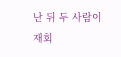난 뒤 두 사람이 재회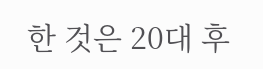한 것은 20대 후